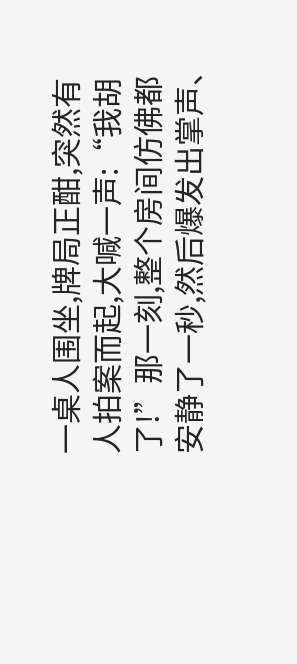一桌人围坐,牌局正酣,突然有人拍案而起,大喊一声:“我胡了!”那一刻,整个房间仿佛都安静了一秒,然后爆发出掌声、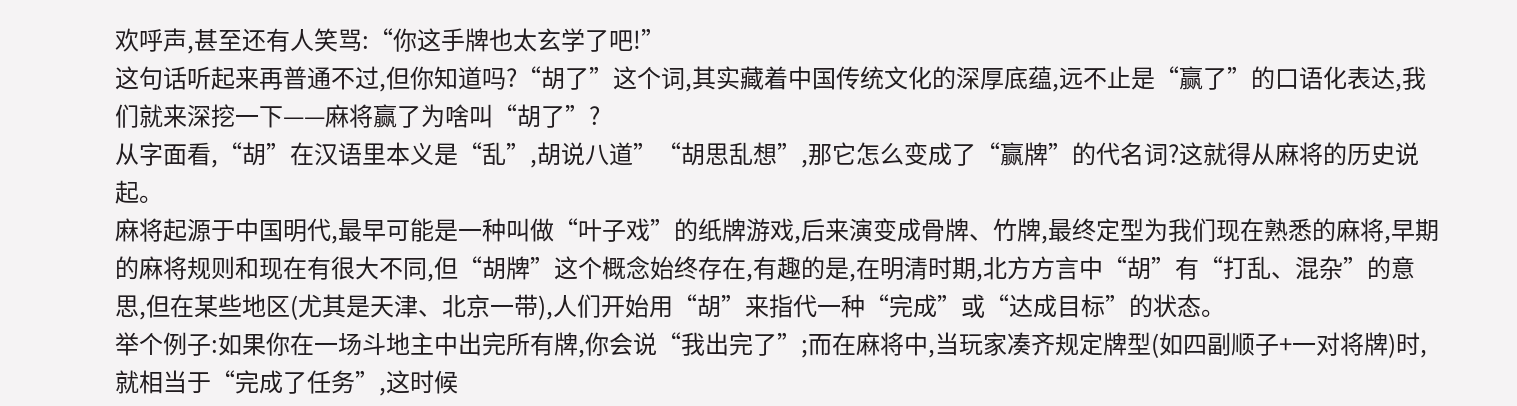欢呼声,甚至还有人笑骂:“你这手牌也太玄学了吧!”
这句话听起来再普通不过,但你知道吗?“胡了”这个词,其实藏着中国传统文化的深厚底蕴,远不止是“赢了”的口语化表达,我们就来深挖一下——麻将赢了为啥叫“胡了”?
从字面看,“胡”在汉语里本义是“乱”,胡说八道”“胡思乱想”,那它怎么变成了“赢牌”的代名词?这就得从麻将的历史说起。
麻将起源于中国明代,最早可能是一种叫做“叶子戏”的纸牌游戏,后来演变成骨牌、竹牌,最终定型为我们现在熟悉的麻将,早期的麻将规则和现在有很大不同,但“胡牌”这个概念始终存在,有趣的是,在明清时期,北方方言中“胡”有“打乱、混杂”的意思,但在某些地区(尤其是天津、北京一带),人们开始用“胡”来指代一种“完成”或“达成目标”的状态。
举个例子:如果你在一场斗地主中出完所有牌,你会说“我出完了”;而在麻将中,当玩家凑齐规定牌型(如四副顺子+一对将牌)时,就相当于“完成了任务”,这时候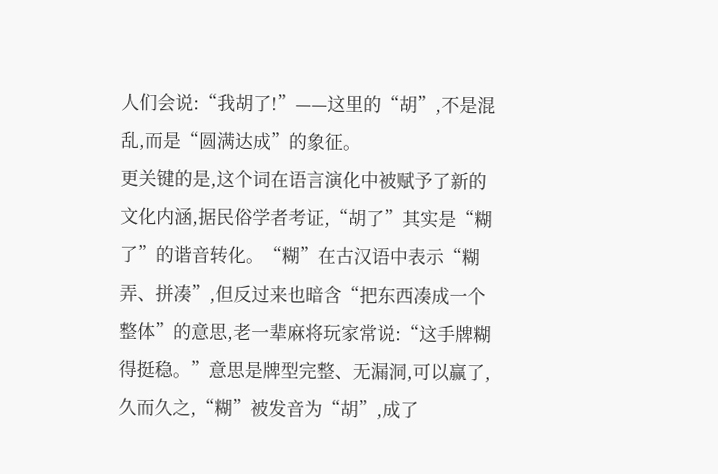人们会说:“我胡了!”——这里的“胡”,不是混乱,而是“圆满达成”的象征。
更关键的是,这个词在语言演化中被赋予了新的文化内涵,据民俗学者考证,“胡了”其实是“糊了”的谐音转化。“糊”在古汉语中表示“糊弄、拼凑”,但反过来也暗含“把东西凑成一个整体”的意思,老一辈麻将玩家常说:“这手牌糊得挺稳。”意思是牌型完整、无漏洞,可以赢了,久而久之,“糊”被发音为“胡”,成了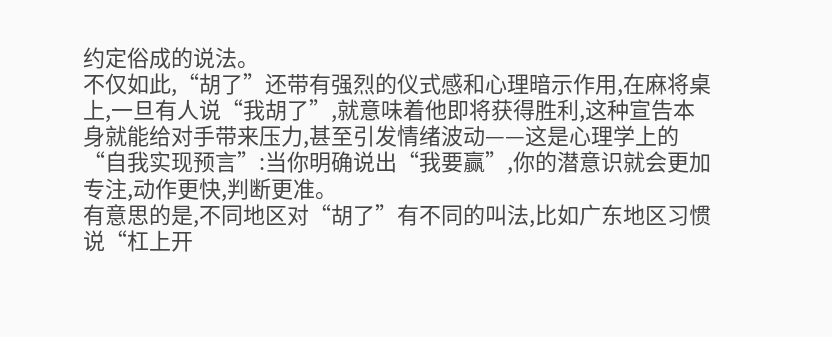约定俗成的说法。
不仅如此,“胡了”还带有强烈的仪式感和心理暗示作用,在麻将桌上,一旦有人说“我胡了”,就意味着他即将获得胜利,这种宣告本身就能给对手带来压力,甚至引发情绪波动——这是心理学上的“自我实现预言”:当你明确说出“我要赢”,你的潜意识就会更加专注,动作更快,判断更准。
有意思的是,不同地区对“胡了”有不同的叫法,比如广东地区习惯说“杠上开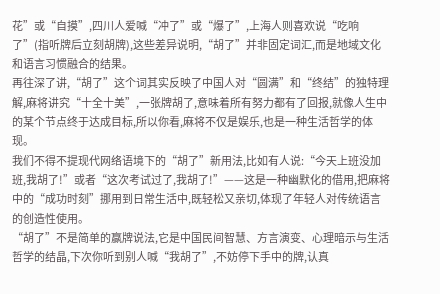花”或“自摸”,四川人爱喊“冲了”或“爆了”,上海人则喜欢说“吃响了”(指听牌后立刻胡牌),这些差异说明,“胡了”并非固定词汇,而是地域文化和语言习惯融合的结果。
再往深了讲,“胡了”这个词其实反映了中国人对“圆满”和“终结”的独特理解,麻将讲究“十全十美”,一张牌胡了,意味着所有努力都有了回报,就像人生中的某个节点终于达成目标,所以你看,麻将不仅是娱乐,也是一种生活哲学的体现。
我们不得不提现代网络语境下的“胡了”新用法,比如有人说:“今天上班没加班,我胡了!”或者“这次考试过了,我胡了!”——这是一种幽默化的借用,把麻将中的“成功时刻”挪用到日常生活中,既轻松又亲切,体现了年轻人对传统语言的创造性使用。
“胡了”不是简单的赢牌说法,它是中国民间智慧、方言演变、心理暗示与生活哲学的结晶,下次你听到别人喊“我胡了”,不妨停下手中的牌,认真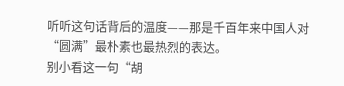听听这句话背后的温度——那是千百年来中国人对“圆满”最朴素也最热烈的表达。
别小看这一句“胡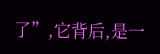了”,它背后,是一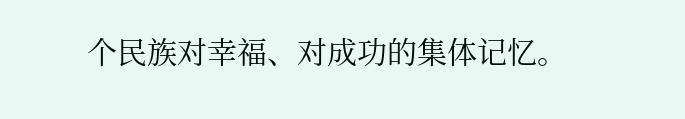个民族对幸福、对成功的集体记忆。